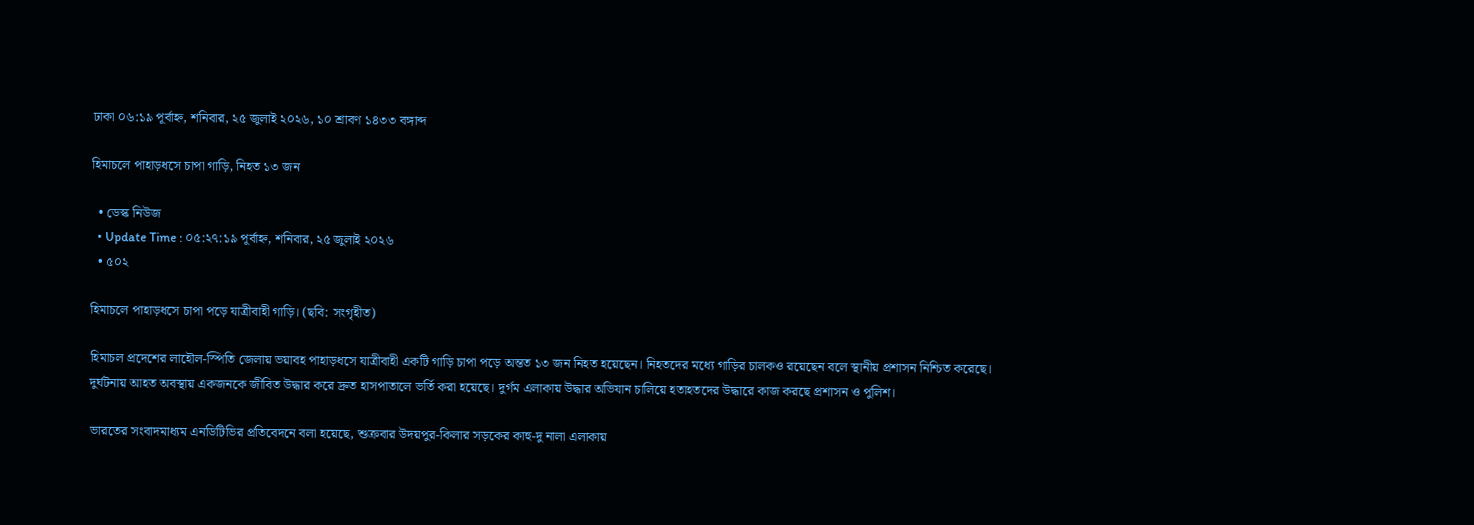ঢাকা ০৬:১৯ পূর্বাহ্ন, শনিবার, ২৫ জুলাই ২০২৬, ১০ শ্রাবণ ১৪৩৩ বঙ্গাব্দ

হিমাচলে পাহাড়ধসে চাপা গাড়ি, নিহত ১৩ জন

  • ডেস্ক নিউজ
  • Update Time : ০৫:২৭:১৯ পূর্বাহ্ন, শনিবার, ২৫ জুলাই ২০২৬
  • ৫০২

হিমাচলে পাহাড়ধসে চাপা পড়ে যাত্রীবাহী গাড়ি। (ছবি: সংগৃহীত)

হিমাচল প্রদেশের লাহৌল-স্পিতি জেলায় ভয়াবহ পাহাড়ধসে যাত্রীবাহী একটি গাড়ি চাপা পড়ে অন্তত ১৩ জন নিহত হয়েছেন। নিহতদের মধ্যে গাড়ির চালকও রয়েছেন বলে স্থানীয় প্রশাসন নিশ্চিত করেছে। দুর্ঘটনায় আহত অবস্থায় একজনকে জীবিত উদ্ধার করে দ্রুত হাসপাতালে ভর্তি করা হয়েছে। দুর্গম এলাকায় উদ্ধার অভিযান চালিয়ে হতাহতদের উদ্ধারে কাজ করছে প্রশাসন ও পুলিশ।

ভারতের সংবাদমাধ্যম এনডিটিভির প্রতিবেদনে বলা হয়েছে, শুক্রবার উদয়পুর-কিলার সড়কের কাহু-দু নালা এলাকায়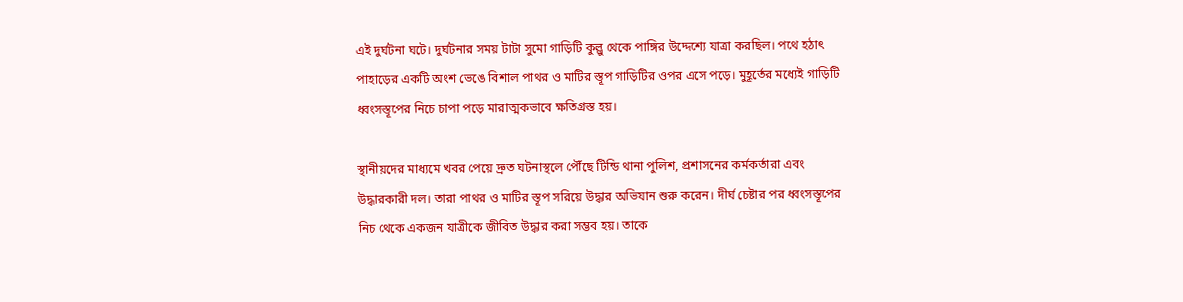এই দুর্ঘটনা ঘটে। দুর্ঘটনার সময় টাটা সুমো গাড়িটি কুল্লু থেকে পাঙ্গির উদ্দেশ্যে যাত্রা করছিল। পথে হঠাৎ পাহাড়ের একটি অংশ ভেঙে বিশাল পাথর ও মাটির স্তূপ গাড়িটির ওপর এসে পড়ে। মুহূর্তের মধ্যেই গাড়িটি ধ্বংসস্তূপের নিচে চাপা পড়ে মারাত্মকভাবে ক্ষতিগ্রস্ত হয়।

স্থানীয়দের মাধ্যমে খবর পেয়ে দ্রুত ঘটনাস্থলে পৌঁছে টিন্ডি থানা পুলিশ, প্রশাসনের কর্মকর্তারা এবং উদ্ধারকারী দল। তারা পাথর ও মাটির স্তূপ সরিয়ে উদ্ধার অভিযান শুরু করেন। দীর্ঘ চেষ্টার পর ধ্বংসস্তূপের নিচ থেকে একজন যাত্রীকে জীবিত উদ্ধার করা সম্ভব হয়। তাকে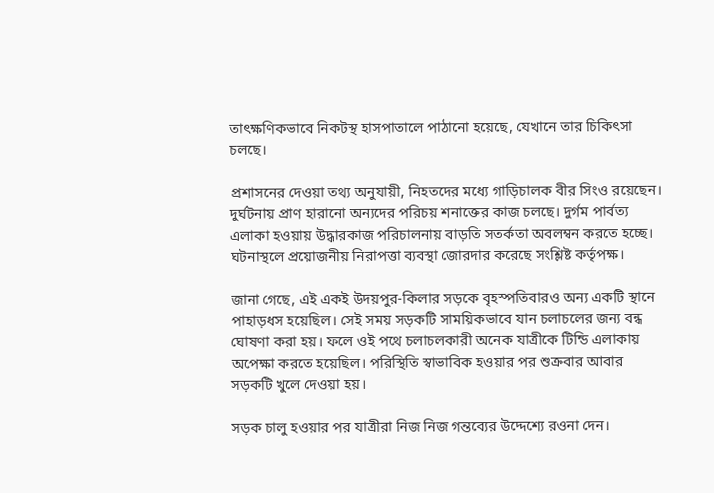তাৎক্ষণিকভাবে নিকটস্থ হাসপাতালে পাঠানো হয়েছে, যেখানে তার চিকিৎসা চলছে।

প্রশাসনের দেওয়া তথ্য অনুযায়ী, নিহতদের মধ্যে গাড়িচালক বীর সিংও রয়েছেন। দুর্ঘটনায় প্রাণ হারানো অন্যদের পরিচয় শনাক্তের কাজ চলছে। দুর্গম পার্বত্য এলাকা হওয়ায় উদ্ধারকাজ পরিচালনায় বাড়তি সতর্কতা অবলম্বন করতে হচ্ছে। ঘটনাস্থলে প্রয়োজনীয় নিরাপত্তা ব্যবস্থা জোরদার করেছে সংশ্লিষ্ট কর্তৃপক্ষ।

জানা গেছে, এই একই উদয়পুর-কিলার সড়কে বৃহস্পতিবারও অন্য একটি স্থানে পাহাড়ধস হয়েছিল। সেই সময় সড়কটি সাময়িকভাবে যান চলাচলের জন্য বন্ধ ঘোষণা করা হয়। ফলে ওই পথে চলাচলকারী অনেক যাত্রীকে টিন্ডি এলাকায় অপেক্ষা করতে হয়েছিল। পরিস্থিতি স্বাভাবিক হওয়ার পর শুক্রবার আবার সড়কটি খুলে দেওয়া হয়।

সড়ক চালু হওয়ার পর যাত্রীরা নিজ নিজ গন্তব্যের উদ্দেশ্যে রওনা দেন।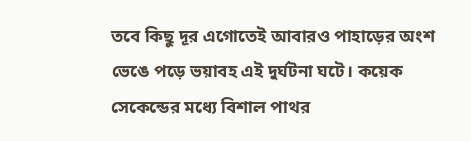তবে কিছু দূর এগোতেই আবারও পাহাড়ের অংশ ভেঙে পড়ে ভয়াবহ এই দুর্ঘটনা ঘটে। কয়েক সেকেন্ডের মধ্যে বিশাল পাথর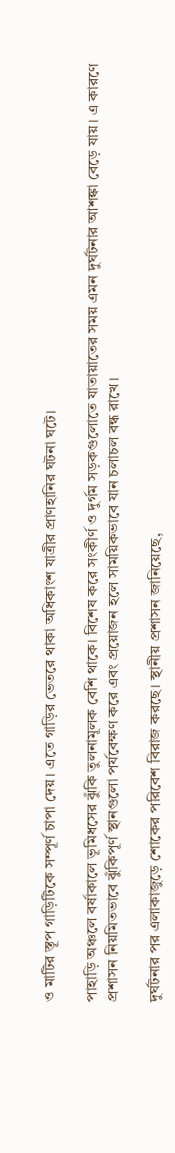ও মাটির স্তূপ গাড়িটিকে সম্পূর্ণ চাপা দেয়। এতে গাড়ির ভেতরে থাকা অধিকাংশ যাত্রীর প্রাণহানির ঘটনা ঘটে।

পাহাড়ি অঞ্চলে বর্ষাকালে ভূমিধসের ঝুঁকি তুলনামূলক বেশি থাকে। বিশেষ করে সংকীর্ণ ও দুর্গম সড়কগুলোতে যাতায়াতের সময় এমন দুর্ঘটনার আশঙ্কা বেড়ে যায়। এ কারণে প্রশাসন নিয়মিতভাবে ঝুঁকিপূর্ণ স্থানগুলো পর্যবেক্ষণ করে এবং প্রয়োজন হলে সাময়িকভাবে যান চলাচল বন্ধ রাখে।

দুর্ঘটনার পর এলাকাজুড়ে শোকের পরিবেশ বিরাজ করছে। স্থানীয় প্রশাসন জানিয়েছে,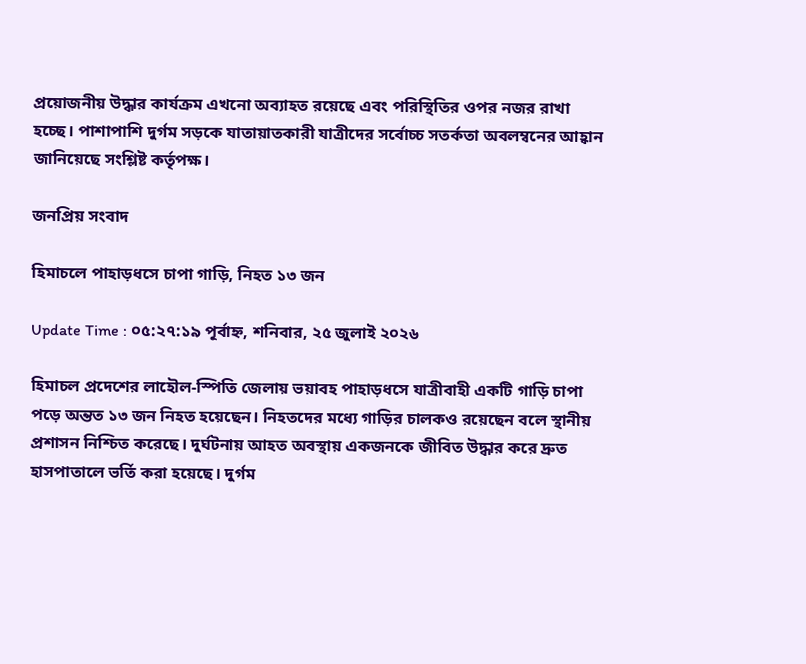প্রয়োজনীয় উদ্ধার কার্যক্রম এখনো অব্যাহত রয়েছে এবং পরিস্থিতির ওপর নজর রাখা হচ্ছে। পাশাপাশি দুর্গম সড়কে যাতায়াতকারী যাত্রীদের সর্বোচ্চ সতর্কতা অবলম্বনের আহ্বান জানিয়েছে সংশ্লিষ্ট কর্তৃপক্ষ।

জনপ্রিয় সংবাদ

হিমাচলে পাহাড়ধসে চাপা গাড়ি, নিহত ১৩ জন

Update Time : ০৫:২৭:১৯ পূর্বাহ্ন, শনিবার, ২৫ জুলাই ২০২৬

হিমাচল প্রদেশের লাহৌল-স্পিতি জেলায় ভয়াবহ পাহাড়ধসে যাত্রীবাহী একটি গাড়ি চাপা পড়ে অন্তত ১৩ জন নিহত হয়েছেন। নিহতদের মধ্যে গাড়ির চালকও রয়েছেন বলে স্থানীয় প্রশাসন নিশ্চিত করেছে। দুর্ঘটনায় আহত অবস্থায় একজনকে জীবিত উদ্ধার করে দ্রুত হাসপাতালে ভর্তি করা হয়েছে। দুর্গম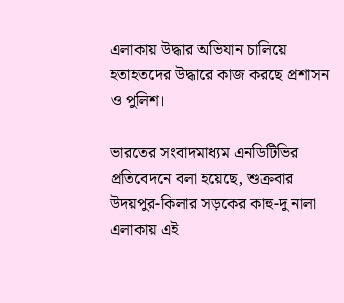এলাকায় উদ্ধার অভিযান চালিয়ে হতাহতদের উদ্ধারে কাজ করছে প্রশাসন ও পুলিশ।

ভারতের সংবাদমাধ্যম এনডিটিভির প্রতিবেদনে বলা হয়েছে, শুক্রবার উদয়পুর-কিলার সড়কের কাহু-দু নালা এলাকায় এই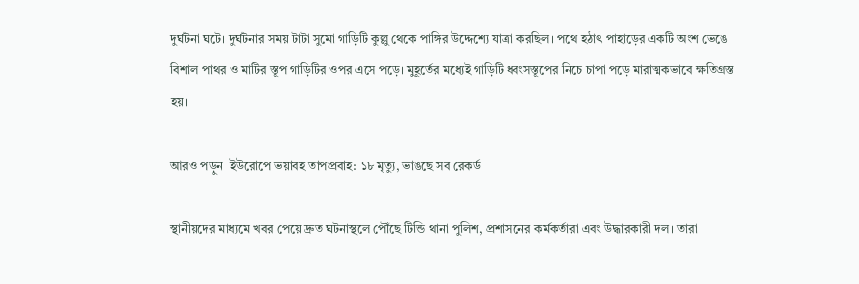দুর্ঘটনা ঘটে। দুর্ঘটনার সময় টাটা সুমো গাড়িটি কুল্লু থেকে পাঙ্গির উদ্দেশ্যে যাত্রা করছিল। পথে হঠাৎ পাহাড়ের একটি অংশ ভেঙে বিশাল পাথর ও মাটির স্তূপ গাড়িটির ওপর এসে পড়ে। মুহূর্তের মধ্যেই গাড়িটি ধ্বংসস্তূপের নিচে চাপা পড়ে মারাত্মকভাবে ক্ষতিগ্রস্ত হয়।

আরও পড়ুন  ইউরোপে ভয়াবহ তাপপ্রবাহ: ১৮ মৃত্যু, ভাঙছে সব রেকর্ড

স্থানীয়দের মাধ্যমে খবর পেয়ে দ্রুত ঘটনাস্থলে পৌঁছে টিন্ডি থানা পুলিশ, প্রশাসনের কর্মকর্তারা এবং উদ্ধারকারী দল। তারা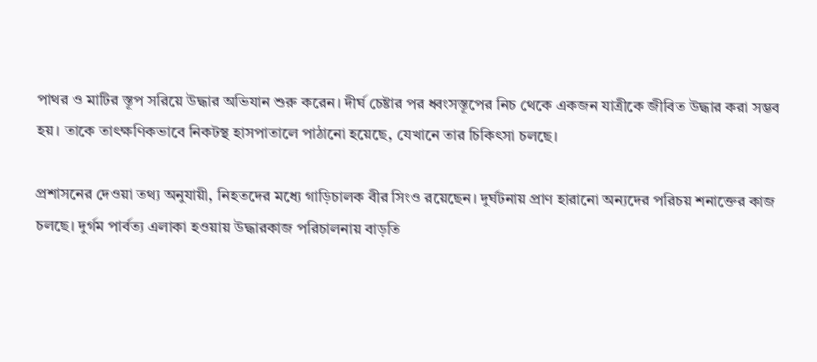পাথর ও মাটির স্তূপ সরিয়ে উদ্ধার অভিযান শুরু করেন। দীর্ঘ চেষ্টার পর ধ্বংসস্তূপের নিচ থেকে একজন যাত্রীকে জীবিত উদ্ধার করা সম্ভব হয়। তাকে তাৎক্ষণিকভাবে নিকটস্থ হাসপাতালে পাঠানো হয়েছে, যেখানে তার চিকিৎসা চলছে।

প্রশাসনের দেওয়া তথ্য অনুযায়ী, নিহতদের মধ্যে গাড়িচালক বীর সিংও রয়েছেন। দুর্ঘটনায় প্রাণ হারানো অন্যদের পরিচয় শনাক্তের কাজ চলছে। দুর্গম পার্বত্য এলাকা হওয়ায় উদ্ধারকাজ পরিচালনায় বাড়তি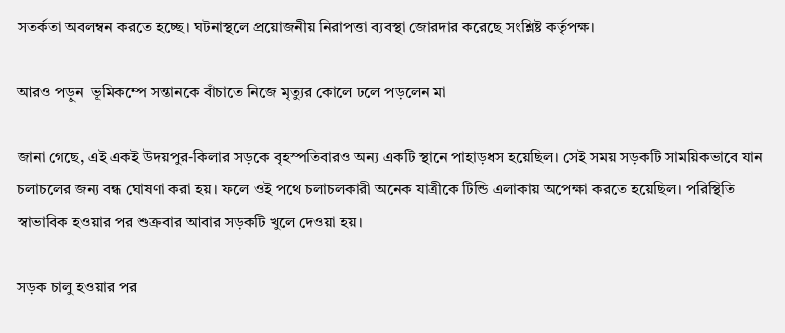সতর্কতা অবলম্বন করতে হচ্ছে। ঘটনাস্থলে প্রয়োজনীয় নিরাপত্তা ব্যবস্থা জোরদার করেছে সংশ্লিষ্ট কর্তৃপক্ষ।

আরও পড়ুন  ভূমিকম্পে সন্তানকে বাঁচাতে নিজে মৃত্যুর কোলে ঢলে পড়লেন মা

জানা গেছে, এই একই উদয়পুর-কিলার সড়কে বৃহস্পতিবারও অন্য একটি স্থানে পাহাড়ধস হয়েছিল। সেই সময় সড়কটি সাময়িকভাবে যান চলাচলের জন্য বন্ধ ঘোষণা করা হয়। ফলে ওই পথে চলাচলকারী অনেক যাত্রীকে টিন্ডি এলাকায় অপেক্ষা করতে হয়েছিল। পরিস্থিতি স্বাভাবিক হওয়ার পর শুক্রবার আবার সড়কটি খুলে দেওয়া হয়।

সড়ক চালু হওয়ার পর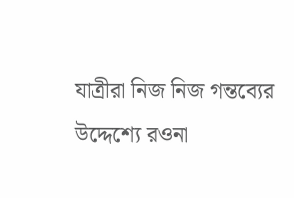যাত্রীরা নিজ নিজ গন্তব্যের উদ্দেশ্যে রওনা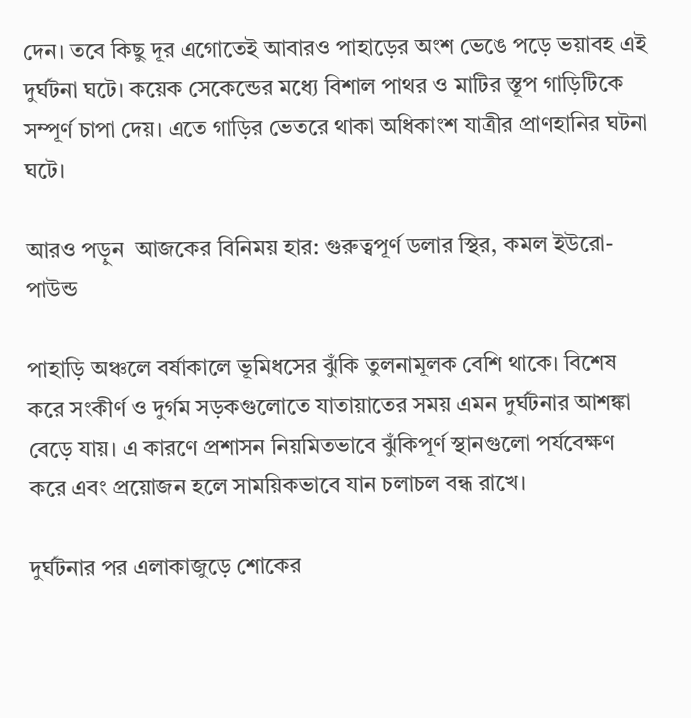দেন। তবে কিছু দূর এগোতেই আবারও পাহাড়ের অংশ ভেঙে পড়ে ভয়াবহ এই দুর্ঘটনা ঘটে। কয়েক সেকেন্ডের মধ্যে বিশাল পাথর ও মাটির স্তূপ গাড়িটিকে সম্পূর্ণ চাপা দেয়। এতে গাড়ির ভেতরে থাকা অধিকাংশ যাত্রীর প্রাণহানির ঘটনা ঘটে।

আরও পড়ুন  আজকের বিনিময় হার: গুরুত্বপূর্ণ ডলার স্থির, কমল ইউরো-পাউন্ড

পাহাড়ি অঞ্চলে বর্ষাকালে ভূমিধসের ঝুঁকি তুলনামূলক বেশি থাকে। বিশেষ করে সংকীর্ণ ও দুর্গম সড়কগুলোতে যাতায়াতের সময় এমন দুর্ঘটনার আশঙ্কা বেড়ে যায়। এ কারণে প্রশাসন নিয়মিতভাবে ঝুঁকিপূর্ণ স্থানগুলো পর্যবেক্ষণ করে এবং প্রয়োজন হলে সাময়িকভাবে যান চলাচল বন্ধ রাখে।

দুর্ঘটনার পর এলাকাজুড়ে শোকের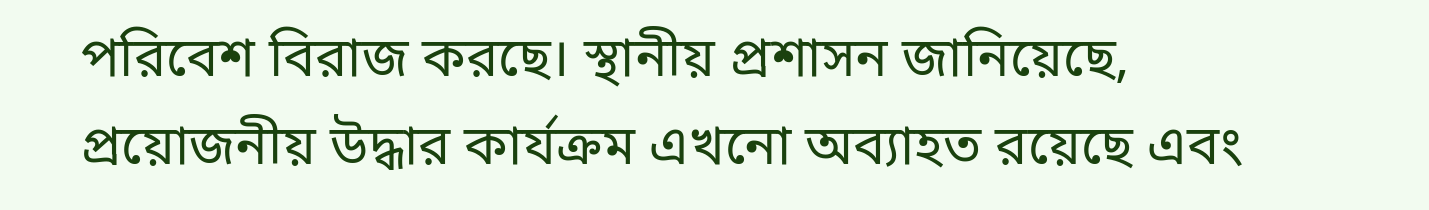পরিবেশ বিরাজ করছে। স্থানীয় প্রশাসন জানিয়েছে, প্রয়োজনীয় উদ্ধার কার্যক্রম এখনো অব্যাহত রয়েছে এবং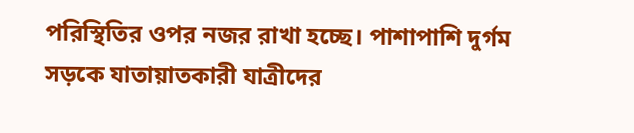পরিস্থিতির ওপর নজর রাখা হচ্ছে। পাশাপাশি দুর্গম সড়কে যাতায়াতকারী যাত্রীদের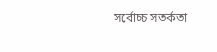সর্বোচ্চ সতর্কতা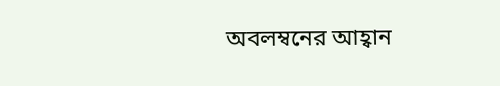অবলম্বনের আহ্বান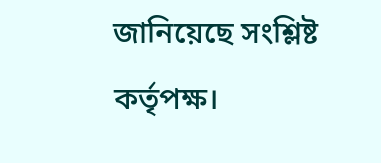জানিয়েছে সংশ্লিষ্ট কর্তৃপক্ষ।